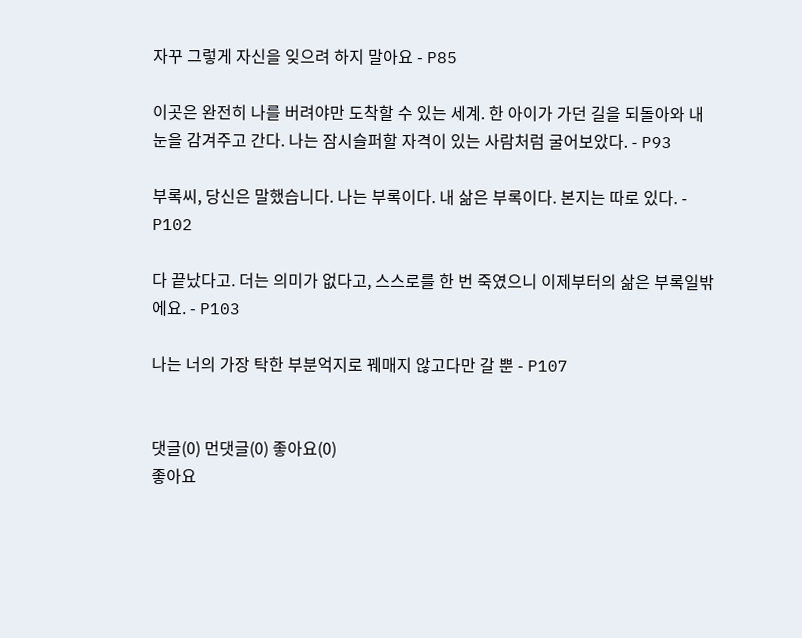자꾸 그렇게 자신을 잊으려 하지 말아요 - P85

이곳은 완전히 나를 버려야만 도착할 수 있는 세계. 한 아이가 가던 길을 되돌아와 내 눈을 감겨주고 간다. 나는 잠시슬퍼할 자격이 있는 사람처럼 굴어보았다. - P93

부록씨, 당신은 말했습니다. 나는 부록이다. 내 삶은 부록이다. 본지는 따로 있다. - P102

다 끝났다고. 더는 의미가 없다고, 스스로를 한 번 죽였으니 이제부터의 삶은 부록일밖에요. - P103

나는 너의 가장 탁한 부분억지로 꿰매지 않고다만 갈 뿐 - P107


댓글(0) 먼댓글(0) 좋아요(0)
좋아요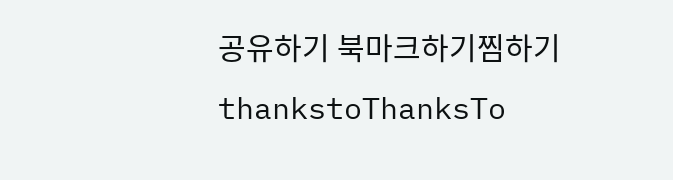공유하기 북마크하기찜하기 thankstoThanksTo